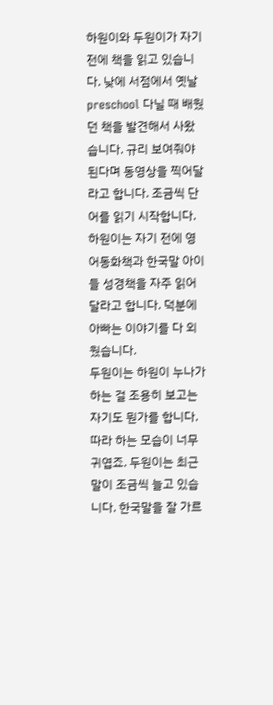하원이와 두원이가 자기 전에 책을 읽고 있습니다. 낮에 서점에서 옛날 preschool 다닐 때 배웠던 책을 발견해서 사왔습니다. 규리 보여줘야 된다며 동영상을 찍어달라고 합니다. 조금씩 단어를 읽기 시작합니다. 하원이는 자기 전에 영어동화책과 한국말 아이들 성경책을 자주 읽어달라고 합니다. 덕분에 아빠는 이야기를 다 외웠습니다.
두원이는 하원이 누나가 하는 걸 조용히 보고는 자기도 뭔가를 합니다. 따라 하는 모습이 너무 귀엽죠. 두원이는 최근 말이 조금씩 늘고 있습니다. 한국말을 잘 가르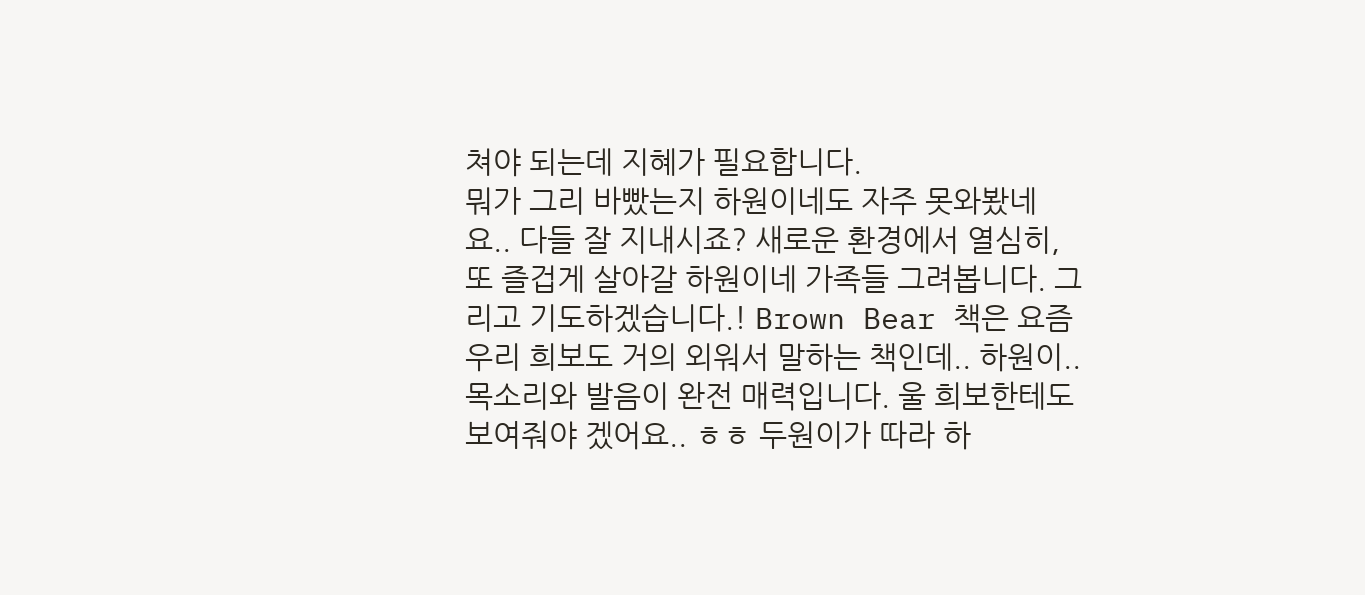쳐야 되는데 지혜가 필요합니다.
뭐가 그리 바빴는지 하원이네도 자주 못와봤네요.. 다들 잘 지내시죠? 새로운 환경에서 열심히, 또 즐겁게 살아갈 하원이네 가족들 그려봅니다. 그리고 기도하겠습니다.! Brown Bear 책은 요즘 우리 희보도 거의 외워서 말하는 책인데.. 하원이.. 목소리와 발음이 완전 매력입니다. 울 희보한테도 보여줘야 겠어요.. ㅎㅎ 두원이가 따라 하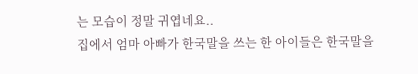는 모습이 정말 귀엽네요..
집에서 엄마 아빠가 한국말을 쓰는 한 아이들은 한국말을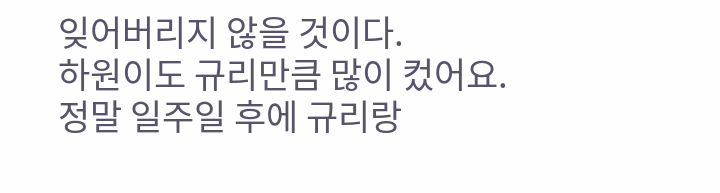잊어버리지 않을 것이다.
하원이도 규리만큼 많이 컸어요. 정말 일주일 후에 규리랑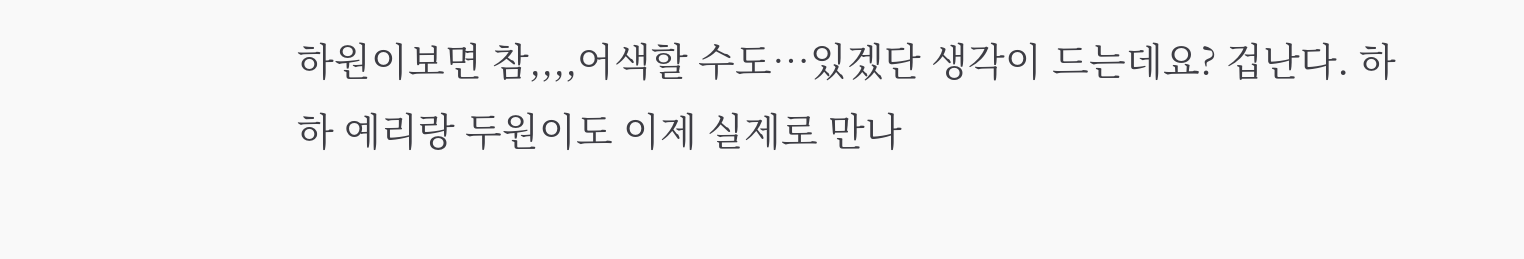하원이보면 참,,,,어색할 수도…있겠단 생각이 드는데요? 겁난다. 하하 예리랑 두원이도 이제 실제로 만나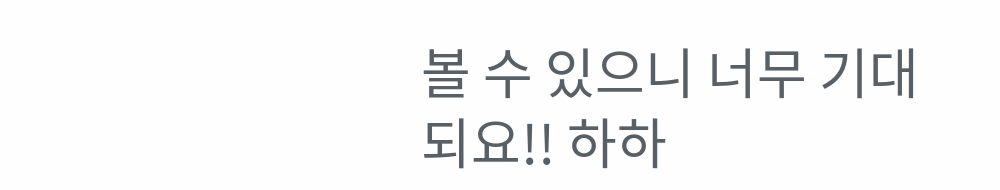볼 수 있으니 너무 기대되요!! 하하